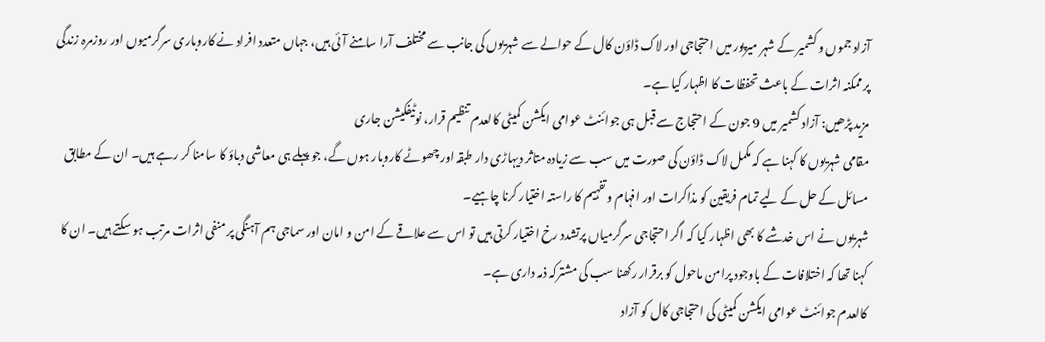آزاد جموں و کشمیر کے شہر میرپور میں احتجاجی اور لاک ڈاؤن کال کے حوالے سے شہریوں کی جانب سے مختلف آرا سامنے آئی ہیں، جہاں متعدد افراد نے کاروباری سرگرمیوں اور روزمرہ زندگی پر ممکنہ اثرات کے باعث تحفظات کا اظہار کیا ہے۔
مزید پڑھیں: آزاد کشمیر میں 9 جون کے احتجاج سے قبل ہی جوائنٹ عوامی ایکشن کمیٹی کالعدم تنظیم قرار، نوٹیفکیشن جاری
مقامی شہریوں کا کہنا ہے کہ مکمل لاک ڈاؤن کی صورت میں سب سے زیادہ متاثر دیہاڑی دار طبقہ اور چھوٹے کاروبار ہوں گے، جو پہلے ہی معاشی دباؤ کا سامنا کر رہے ہیں۔ ان کے مطابق مسائل کے حل کے لیے تمام فریقین کو مذاکرات اور افہام و تفہیم کا راستہ اختیار کرنا چاہیے۔
شہریوں نے اس خدشے کا بھی اظہار کیا کہ اگر احتجاجی سرگرمیاں پرتشدد رخ اختیار کرتی ہیں تو اس سے علاقے کے امن و امان اور سماجی ہم آہنگی پر منفی اثرات مرتب ہو سکتے ہیں۔ ان کا کہنا تھا کہ اختلافات کے باوجود پرامن ماحول کو برقرار رکھنا سب کی مشترکہ ذمہ داری ہے۔
کالعدم جوائنٹ عوامی ایکشن کمیٹی کی احتجاجی کال کو آزاد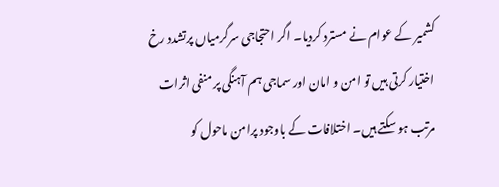کشمیر کے عوام نے مسترد کردیا۔ اگر احتجاجی سرگرمیاں پرتشدد رخ اختیار کرتی ہیں تو امن و امان اور سماجی ہم آہنگی پر منفی اثرات مرتب ہو سکتے ہیں۔ اختلافات کے باوجود پرامن ماحول کو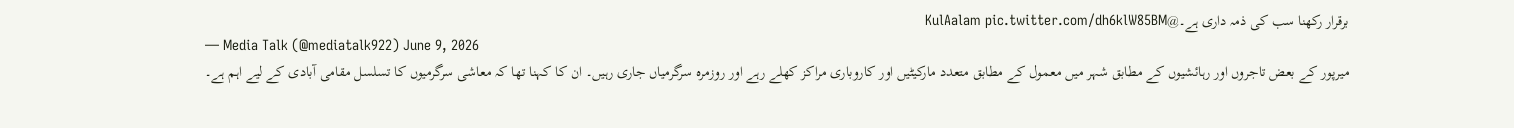برقرار رکھنا سب کی ذمہ داری ہے۔@KulAalam pic.twitter.com/dh6klW85BM
— Media Talk (@mediatalk922) June 9, 2026
میرپور کے بعض تاجروں اور رہائشیوں کے مطابق شہر میں معمول کے مطابق متعدد مارکیٹیں اور کاروباری مراکز کھلے رہے اور روزمرہ سرگرمیاں جاری رہیں۔ ان کا کہنا تھا کہ معاشی سرگرمیوں کا تسلسل مقامی آبادی کے لیے اہم ہے۔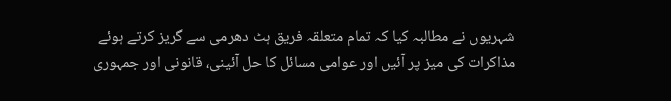شہریوں نے مطالبہ کیا کہ تمام متعلقہ فریق ہٹ دھرمی سے گریز کرتے ہوئے مذاکرات کی میز پر آئیں اور عوامی مسائل کا حل آئینی، قانونی اور جمہوری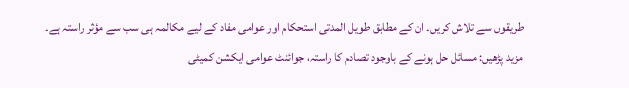طریقوں سے تلاش کریں۔ ان کے مطابق طویل المدتی استحکام اور عوامی مفاد کے لیے مکالمہ ہی سب سے مؤثر راستہ ہے۔
مزید پڑھیں: مسائل حل ہونے کے باوجود تصادم کا راستہ، جوائنٹ عوامی ایکشن کمیٹی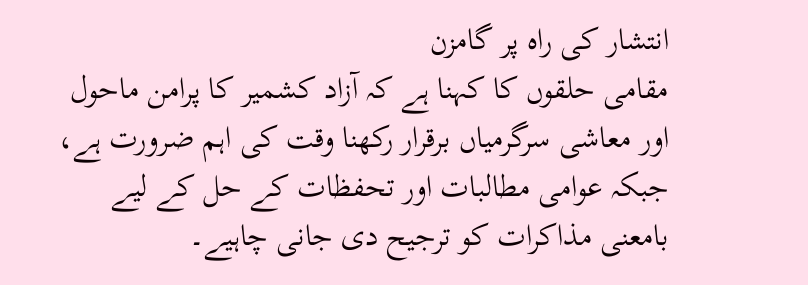انتشار کی راہ پر گامزن
مقامی حلقوں کا کہنا ہے کہ آزاد کشمیر کا پرامن ماحول اور معاشی سرگرمیاں برقرار رکھنا وقت کی اہم ضرورت ہے، جبکہ عوامی مطالبات اور تحفظات کے حل کے لیے بامعنی مذاکرات کو ترجیح دی جانی چاہیے۔